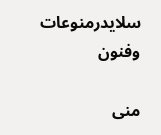سلايدرمنوعات وفنون

منى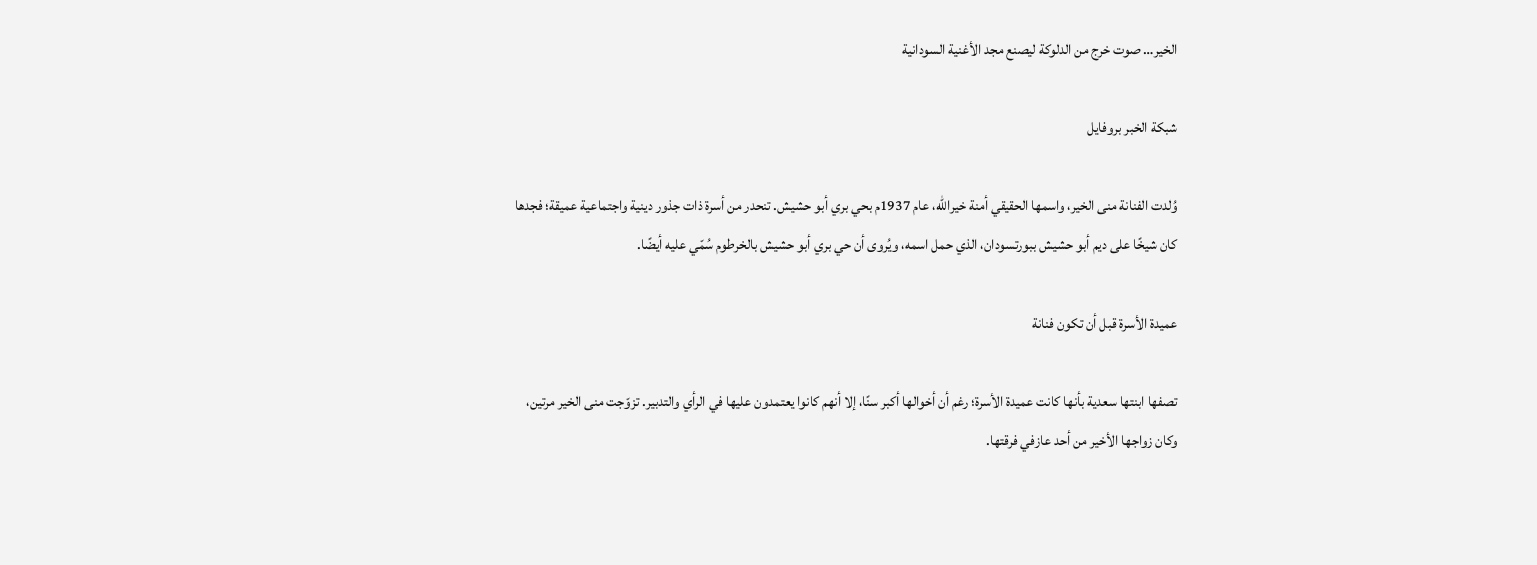الخير… صوت خرج من الدلوكة ليصنع مجد الأغنية السودانية

شبكة الخبر بروفايل

وُلدت الفنانة منى الخير، واسمها الحقيقي أمنة خيرالله، عام 1937م بحي بري أبو حشيش. تنحدر من أسرة ذات جذور دينية واجتماعية عميقة؛ فجدها كان شيخًا على ديم أبو حشيش ببورتسودان، الذي حمل اسمه، ويُروى أن حي بري أبو حشيش بالخرطوم سُمّي عليه أيضًا.

عميدة الأسرة قبل أن تكون فنانة

تصفها ابنتها سعدية بأنها كانت عميدة الأسرة؛ رغم أن أخوالها أكبر سنًا، إلا أنهم كانوا يعتمدون عليها في الرأي والتدبير. تزوّجت منى الخير مرتين، وكان زواجها الأخير من أحد عازفي فرقتها.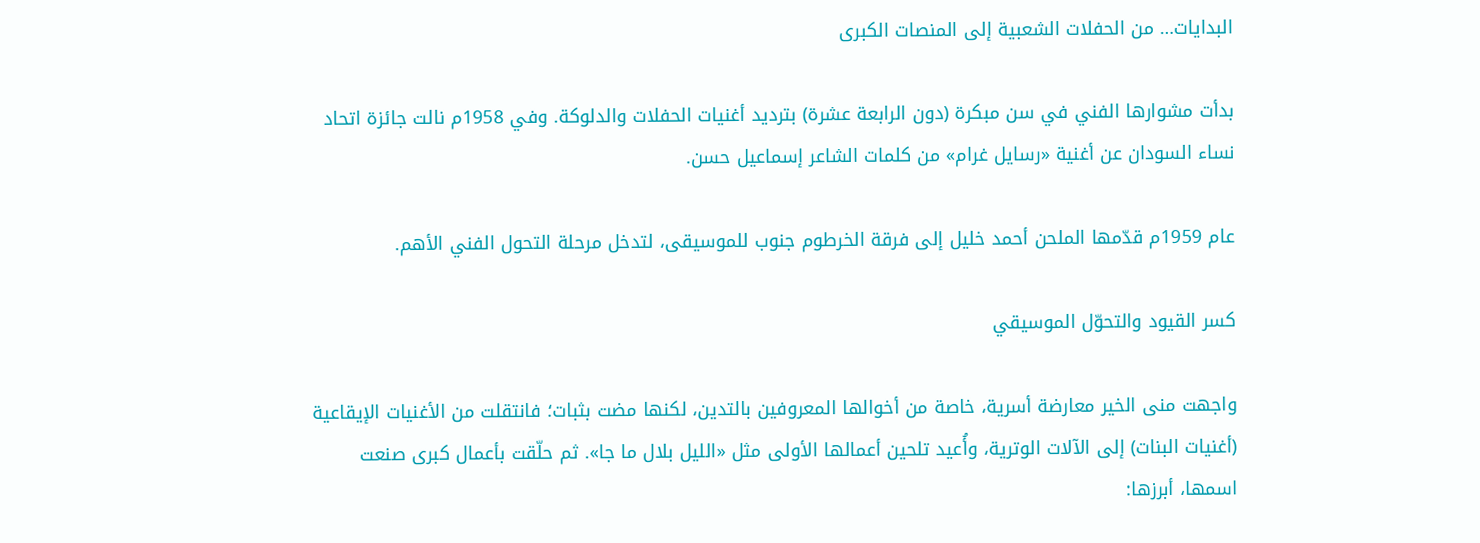البدايات… من الحفلات الشعبية إلى المنصات الكبرى

بدأت مشوارها الفني في سن مبكرة (دون الرابعة عشرة) بترديد أغنيات الحفلات والدلوكة. وفي 1958م نالت جائزة اتحاد نساء السودان عن أغنية «رسايل غرام» من كلمات الشاعر إسماعيل حسن.

عام 1959م قدّمها الملحن أحمد خليل إلى فرقة الخرطوم جنوب للموسيقى، لتدخل مرحلة التحول الفني الأهم.

كسر القيود والتحوّل الموسيقي

واجهت منى الخير معارضة أسرية، خاصة من أخوالها المعروفين بالتدين، لكنها مضت بثبات؛ فانتقلت من الأغنيات الإيقاعية (أغنيات البنات) إلى الآلات الوترية، وأُعيد تلحين أعمالها الأولى مثل «الليل بلال ما جا». ثم حلّقت بأعمال كبرى صنعت اسمها، أبرزها: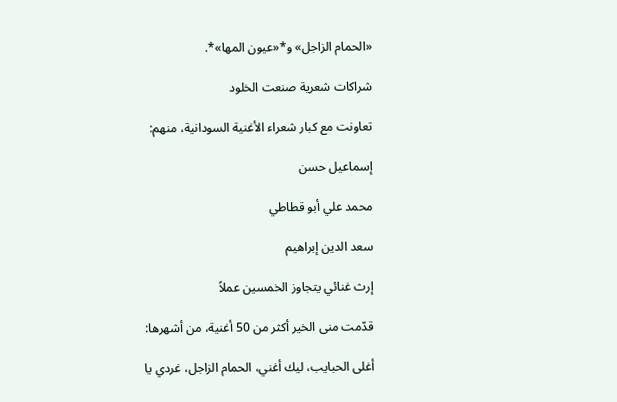«الحمام الزاجل» و*«عيون المها»*.

شراكات شعرية صنعت الخلود

تعاونت مع كبار شعراء الأغنية السودانية، منهم:

إسماعيل حسن

محمد علي أبو قطاطي

سعد الدين إبراهيم

إرث غنائي يتجاوز الخمسين عملاً

قدّمت منى الخير أكثر من 50 أغنية، من أشهرها:

أغلى الحبايب، ليك أغني، الحمام الزاجل، غردي يا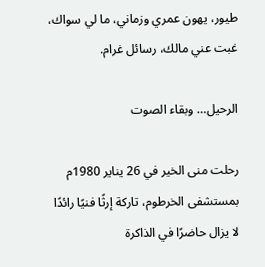طيور، يهون عمري وزماني، ما لي سواك، غبت عني مالك، رسائل غرام.

الرحيل… وبقاء الصوت

رحلت منى الخير في 26 يناير 1980م بمستشفى الخرطوم، تاركة إرثًا فنيًا رائدًا لا يزال حاضرًا في الذاكرة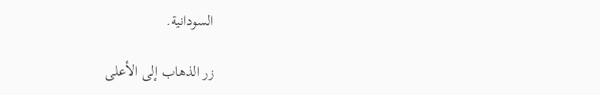السودانية.

زر الذهاب إلى الأعلى